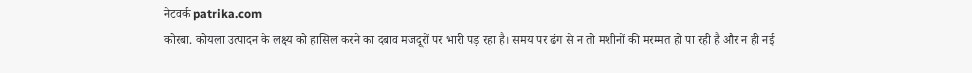नेटवर्क patrika.com
कोरबा. कोयला उत्पादन के लक्ष्य को हासिल करने का दबाव मजदूरों पर भारी पड़ रहा है। समय पर ढंग से न तो मशीनों की मरम्मत हो पा रही है और न ही नई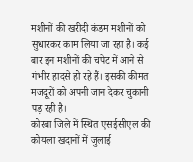मशीनों की खरीदी कंडम मशीनों को सुधारकर काम लिया जा रहा है। कई बार इन मशीनों की चपेट में आने से गंभीर हादसे हो रहे हैं। इसकी कीमत मजदूरों को अपनी जान देकर चुकानी पड़ रही है।
कोरबा जिले में स्थित एसईसीएल की कोयला खदानों में जुलाई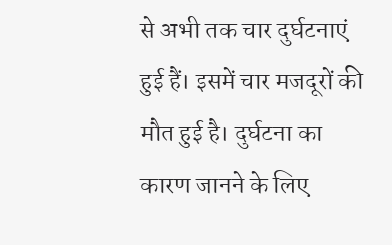से अभी तक चार दुर्घटनाएं हुई हैं। इसमें चार मजदूरों की मौत हुई है। दुर्घटना का कारण जानने के लिए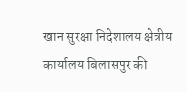खान सुरक्षा निदेशालय क्षेत्रीय कार्यालय बिलासपुर की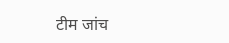टीम जांच